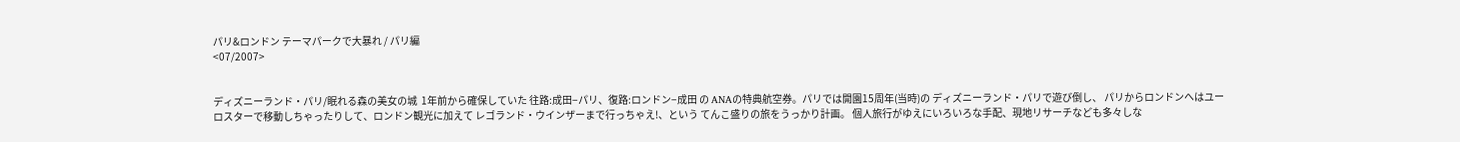パリ&ロンドン テーマパークで大暴れ / パリ編
<07/2007>


ディズニーランド・パリ/眠れる森の美女の城  1年前から確保していた 往路:成田−パリ、復路:ロンドン−成田 の ANAの特典航空券。パリでは開園15周年(当時)の ディズニーランド・パリで遊び倒し、 パリからロンドンへはユーロスターで移動しちゃったりして、ロンドン観光に加えて レゴランド・ウインザーまで行っちゃえ!、という てんこ盛りの旅をうっかり計画。 個人旅行がゆえにいろいろな手配、現地リサーチなども多々しな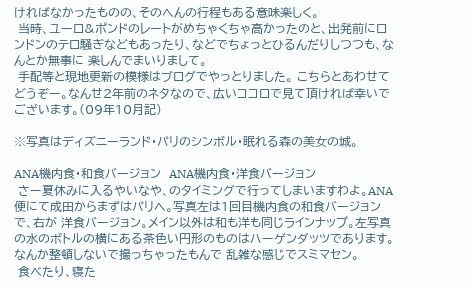ければなかったものの、そのへんの行程もある意味楽しく。
 当時、ユーロ&ポンドのレートがめちゃくちゃ高かったのと、出発前にロンドンのテロ騒ぎなどもあったり、などでちょっとひるんだりしつつも、なんとか無事に 楽しんでまいりまして。
 手配等と現地更新の模様はブログでやっとりました。 こちらとあわせてどうぞー。なんせ2年前のネタなので、広いココロで見て頂ければ幸いでございます。(09年10月記)

※写真はディズニーランド・パリのシンボル・眠れる森の美女の城。

ANA機内食・和食バージョン  ANA機内食・洋食バージョン
 さー夏休みに入るやいなや、のタイミングで行ってしまいますわよ。ANA便にて成田からまずはパリへ。写真左は1回目機内食の和食バージョンで、右が 洋食バージョン。メイン以外は和も洋も同じラインナップ。左写真の水のボトルの横にある茶色い円形のものはハーゲンダッツであります。 なんか整頓しないで撮っちゃったもんで 乱雑な感じでスミマセン。
 食べたり、寝た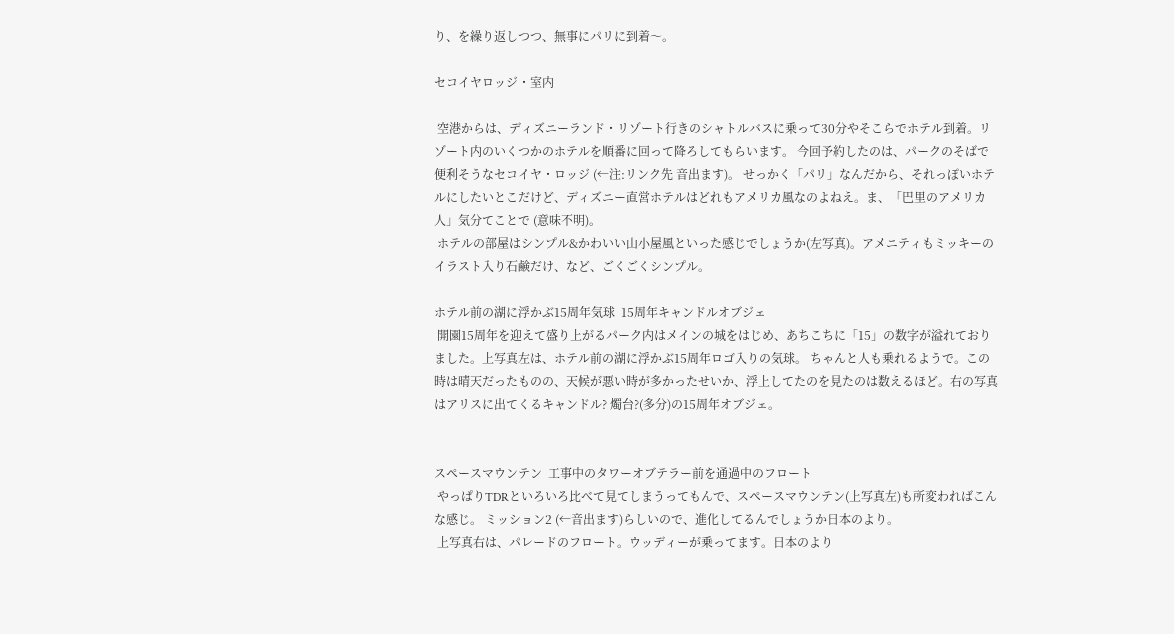り、を繰り返しつつ、無事にパリに到着〜。

セコイヤロッジ・室内

 空港からは、ディズニーランド・リゾート行きのシャトルバスに乗って30分やそこらでホテル到着。リゾート内のいくつかのホテルを順番に回って降ろしてもらいます。 今回予約したのは、パークのそばで便利そうなセコイヤ・ロッジ (←注:リンク先 音出ます)。 せっかく「パリ」なんだから、それっぽいホテルにしたいとこだけど、ディズニー直営ホテルはどれもアメリカ風なのよねえ。ま、「巴里のアメリカ人」気分てことで (意味不明)。
 ホテルの部屋はシンプル&かわいい山小屋風といった感じでしょうか(左写真)。アメニティもミッキーのイラスト入り石鹸だけ、など、ごくごくシンプル。

ホテル前の湖に浮かぶ15周年気球  15周年キャンドルオブジェ
 開園15周年を迎えて盛り上がるパーク内はメインの城をはじめ、あちこちに「15」の数字が溢れておりました。上写真左は、ホテル前の湖に浮かぶ15周年ロゴ入りの気球。 ちゃんと人も乗れるようで。この時は晴天だったものの、天候が悪い時が多かったせいか、浮上してたのを見たのは数えるほど。右の写真はアリスに出てくるキャンドル? 燭台?(多分)の15周年オブジェ。


スペースマウンテン  工事中のタワーオブテラー前を通過中のフロート
 やっぱりTDRといろいろ比べて見てしまうってもんで、スペースマウンテン(上写真左)も所変わればこんな感じ。 ミッション2 (←音出ます)らしいので、進化してるんでしょうか日本のより。
 上写真右は、パレードのフロート。ウッディーが乗ってます。日本のより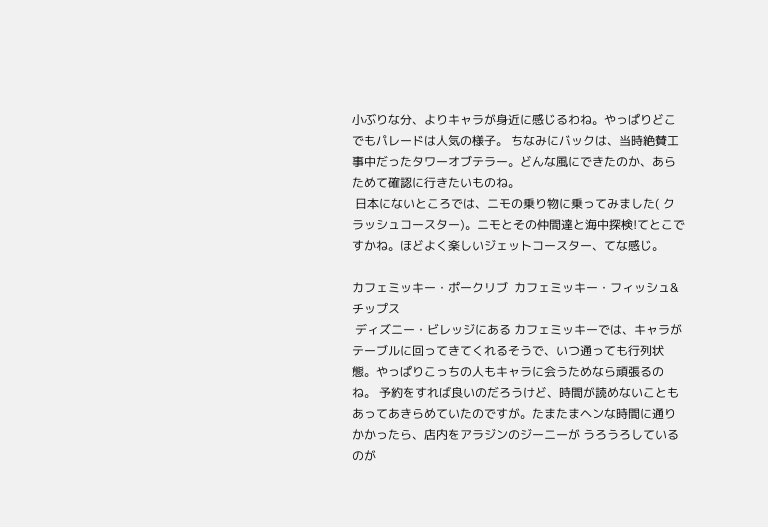小ぶりな分、よりキャラが身近に感じるわね。やっぱりどこでもパレードは人気の様子。 ちなみにバックは、当時絶賛工事中だったタワーオブテラー。どんな風にできたのか、あらためて確認に行きたいものね。
 日本にないところでは、ニモの乗り物に乗ってみました( クラッシュコースター)。ニモとその仲間達と海中探検!てとこですかね。ほどよく楽しいジェットコースター、てな感じ。

カフェミッキー・ポークリブ  カフェミッキー・フィッシュ&チップス
 ディズニー・ビレッジにある カフェミッキーでは、キャラがテーブルに回ってきてくれるそうで、いつ通っても行列状態。やっぱりこっちの人もキャラに会うためなら頑張るのね。 予約をすれば良いのだろうけど、時間が読めないこともあってあきらめていたのですが。たまたまヘンな時間に通りかかったら、店内をアラジンのジーニーが うろうろしているのが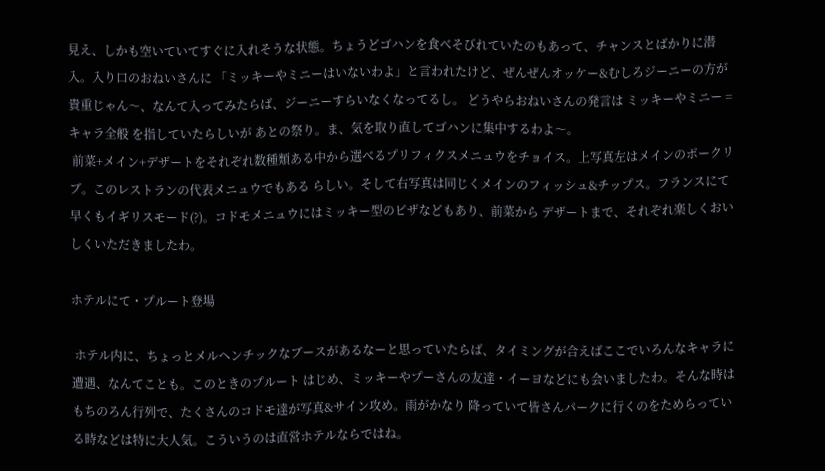見え、しかも空いていてすぐに入れそうな状態。ちょうどゴハンを食べそびれていたのもあって、チャンスとばかりに潜入。入り口のおねいさんに 「ミッキーやミニーはいないわよ」と言われたけど、ぜんぜんオッケー&むしろジーニーの方が貴重じゃん〜、なんて入ってみたらば、ジーニーすらいなくなってるし。 どうやらおねいさんの発言は ミッキーやミニー = キャラ全般 を指していたらしいが あとの祭り。ま、気を取り直してゴハンに集中するわよ〜。
 前菜+メイン+デザートをそれぞれ数種類ある中から選べるプリフィクスメニュウをチョイス。上写真左はメインのポークリブ。このレストランの代表メニュウでもある らしい。そして右写真は同じくメインのフィッシュ&チップス。フランスにて早くもイギリスモード(?)。コドモメニュウにはミッキー型のピザなどもあり、前菜から デザートまで、それぞれ楽しくおいしくいただきましたわ。

ホテルにて・プルート登場

 ホテル内に、ちょっとメルヘンチックなブースがあるなーと思っていたらば、タイミングが合えばここでいろんなキャラに遭遇、なんてことも。このときのプルート はじめ、ミッキーやプーさんの友達・イーヨなどにも会いましたわ。そんな時はもちのろん行列で、たくさんのコドモ達が写真&サイン攻め。雨がかなり 降っていて皆さんパークに行くのをためらっている時などは特に大人気。こういうのは直営ホテルならではね。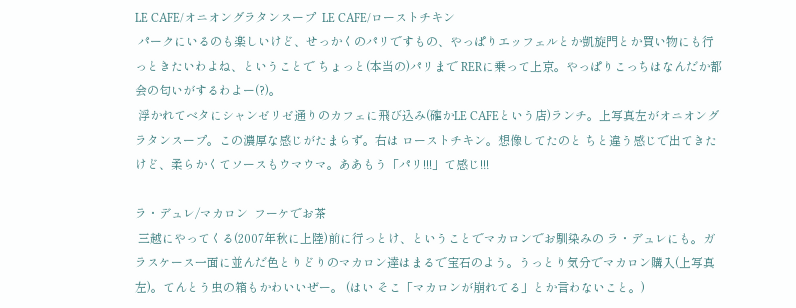LE CAFE/オニオングラタンスープ  LE CAFE/ローストチキン
 パークにいるのも楽しいけど、せっかくのパリですもの、やっぱりエッフェルとか凱旋門とか買い物にも行っときたいわよね、ということで ちょっと(本当の)パリまで RERに乗って上京。やっぱりこっちはなんだか都会の匂いがするわよー(?)。
 浮かれてベタにシャンゼリゼ通りのカフェに飛び込み(確かLE CAFEという店)ランチ。上写真左がオニオングラタンスープ。この濃厚な感じがたまらず。右は ローストチキン。想像してたのと ちと違う感じで出てきたけど、柔らかくてソースもウマウマ。ああもう「パリ!!!」て感じ!!!

ラ・デュレ/マカロン  フーケでお茶
 三越にやってくる(2007年秋に上陸)前に行っとけ、ということでマカロンでお馴染みの ラ・デュレにも。ガラスケース一面に並んだ色とりどりのマカロン達はまるで宝石のよう。うっとり気分でマカロン購入(上写真左)。てんとう虫の箱もかわいいぜー。 (はい そこ「マカロンが崩れてる」とか言わないこと。)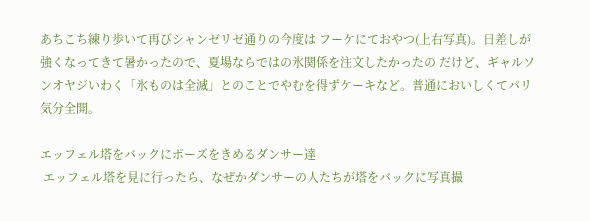あちこち練り歩いて再びシャンゼリゼ通りの今度は フーケにておやつ(上右写真)。日差しが強くなってきて暑かったので、夏場ならではの氷関係を注文したかったの だけど、ギャルソンオヤジいわく「氷ものは全滅」とのことでやむを得ずケーキなど。普通においしくてパリ気分全開。

エッフェル塔をバックにポーズをきめるダンサー達
 エッフェル塔を見に行ったら、なぜかダンサーの人たちが塔をバックに写真撮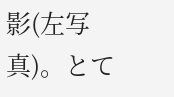影(左写真)。とて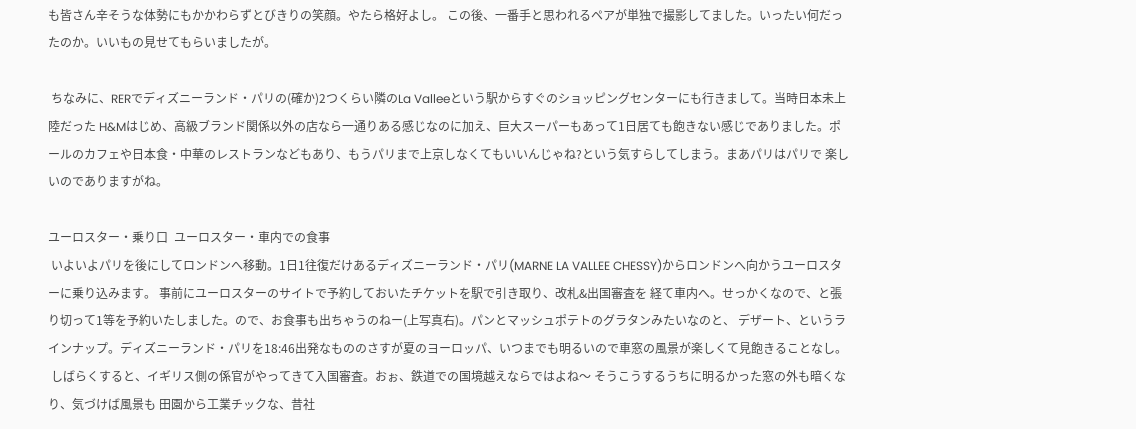も皆さん辛そうな体勢にもかかわらずとびきりの笑顔。やたら格好よし。 この後、一番手と思われるペアが単独で撮影してました。いったい何だったのか。いいもの見せてもらいましたが。

 ちなみに、RERでディズニーランド・パリの(確か)2つくらい隣のLa Valleeという駅からすぐのショッピングセンターにも行きまして。当時日本未上陸だった H&Mはじめ、高級ブランド関係以外の店なら一通りある感じなのに加え、巨大スーパーもあって1日居ても飽きない感じでありました。ポールのカフェや日本食・中華のレストランなどもあり、もうパリまで上京しなくてもいいんじゃね?という気すらしてしまう。まあパリはパリで 楽しいのでありますがね。

ユーロスター・乗り口  ユーロスター・車内での食事
 いよいよパリを後にしてロンドンへ移動。1日1往復だけあるディズニーランド・パリ(MARNE LA VALLEE CHESSY)からロンドンへ向かうユーロスターに乗り込みます。 事前にユーロスターのサイトで予約しておいたチケットを駅で引き取り、改札&出国審査を 経て車内へ。せっかくなので、と張り切って1等を予約いたしました。ので、お食事も出ちゃうのねー(上写真右)。パンとマッシュポテトのグラタンみたいなのと、 デザート、というラインナップ。ディズニーランド・パリを18:46出発なもののさすが夏のヨーロッパ、いつまでも明るいので車窓の風景が楽しくて見飽きることなし。
 しばらくすると、イギリス側の係官がやってきて入国審査。おぉ、鉄道での国境越えならではよね〜 そうこうするうちに明るかった窓の外も暗くなり、気づけば風景も 田園から工業チックな、昔社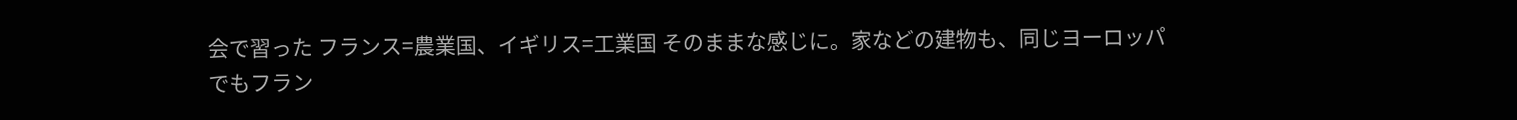会で習った フランス=農業国、イギリス=工業国 そのままな感じに。家などの建物も、同じヨーロッパでもフラン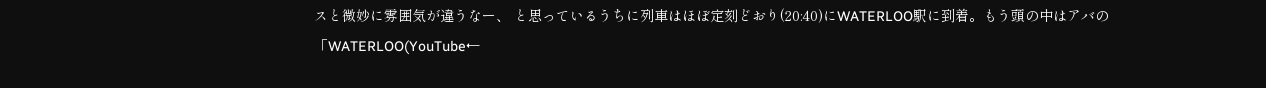スと微妙に雰囲気が違うなー、 と思っているうちに列車はほぼ定刻どおり(20:40)にWATERLOO駅に到着。もう頭の中はアバの「WATERLOO(YouTube←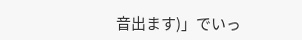音出ます)」でいっ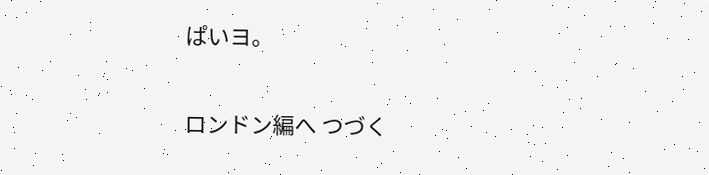ぱいヨ。

ロンドン編へ つづく